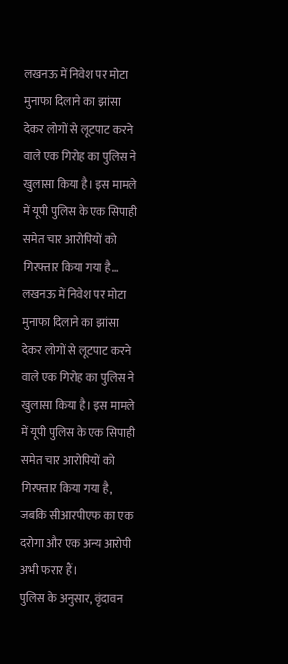लखनऊ में निवेश पर मोटा मुनाफा दिलाने का झांसा देकर लोगों से लूटपाट करने वाले एक गिरोह का पुलिस ने खुलासा किया है। इस मामले में यूपी पुलिस के एक सिपाही समेत चार आरोपियों को गिरफ्तार किया गया है…
लखनऊ में निवेश पर मोटा मुनाफा दिलाने का झांसा देकर लोगों से लूटपाट करने वाले एक गिरोह का पुलिस ने खुलासा किया है। इस मामले में यूपी पुलिस के एक सिपाही समेत चार आरोपियों को गिरफ्तार किया गया है, जबकि सीआरपीएफ का एक दरोगा और एक अन्य आरोपी अभी फरार हैं।
पुलिस के अनुसार, वृंदावन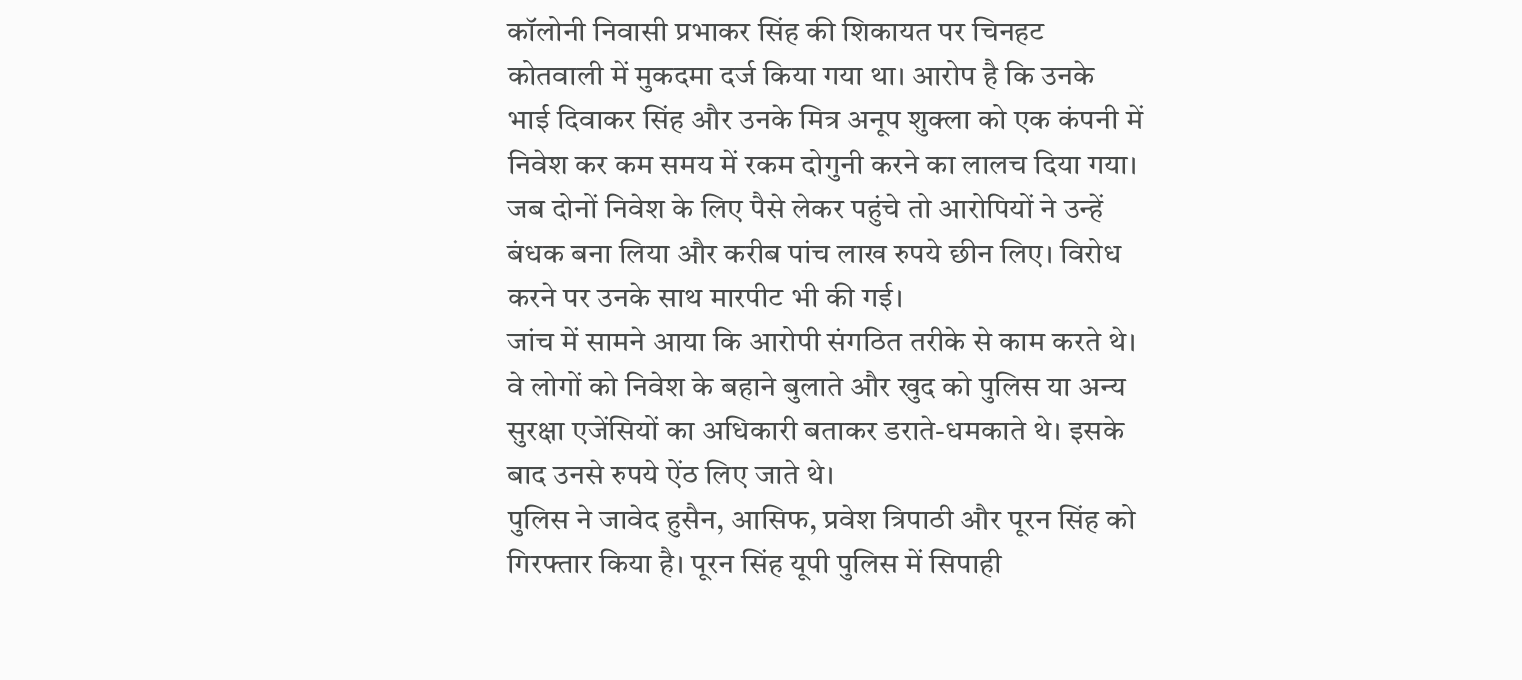कॉलोनी निवासी प्रभाकर सिंह की शिकायत पर चिनहट कोतवाली में मुकदमा दर्ज किया गया था। आरोप है कि उनके भाई दिवाकर सिंह और उनके मित्र अनूप शुक्ला को एक कंपनी में निवेश कर कम समय में रकम दोगुनी करने का लालच दिया गया। जब दोनों निवेश के लिए पैसे लेकर पहुंचे तो आरोपियों ने उन्हें बंधक बना लिया और करीब पांच लाख रुपये छीन लिए। विरोध करने पर उनके साथ मारपीट भी की गई।
जांच में सामने आया कि आरोपी संगठित तरीके से काम करते थे। वे लोगों को निवेश के बहाने बुलाते और खुद को पुलिस या अन्य सुरक्षा एजेंसियों का अधिकारी बताकर डराते-धमकाते थे। इसके बाद उनसे रुपये ऐंठ लिए जाते थे।
पुलिस ने जावेद हुसैन, आसिफ, प्रवेश त्रिपाठी और पूरन सिंह को गिरफ्तार किया है। पूरन सिंह यूपी पुलिस में सिपाही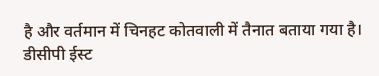है और वर्तमान में चिनहट कोतवाली में तैनात बताया गया है।
डीसीपी ईस्ट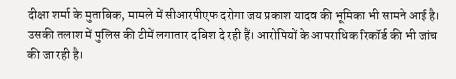दीक्षा शर्मा के मुताबिक, मामले में सीआरपीएफ दरोगा जय प्रकाश यादव की भूमिका भी सामने आई है। उसकी तलाश में पुलिस की टीमें लगातार दबिश दे रही हैं। आरोपियों के आपराधिक रिकॉर्ड की भी जांच की जा रही है।